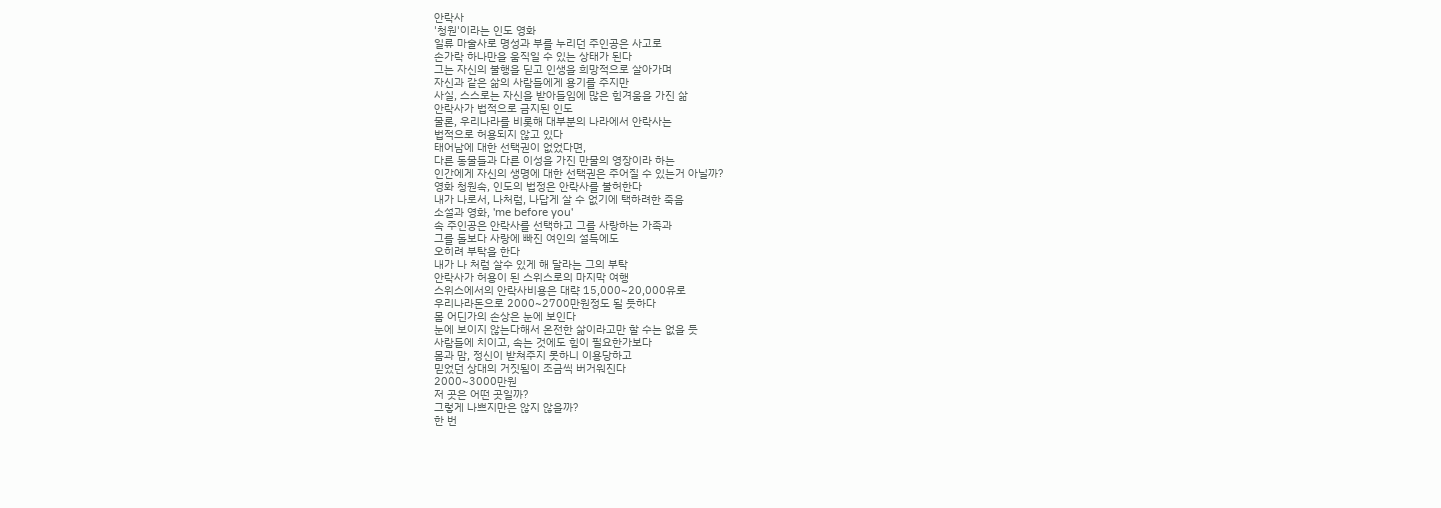안락사
'청원'이라는 인도 영화
일류 마술사로 명성과 부를 누리던 주인공은 사고로
손가락 하나만을 움직일 수 있는 상태가 된다
그는 자신의 불행을 딛고 인생을 희망적으로 살아가며
자신과 같은 삶의 사람들에게 용기를 주지만
사실, 스스로는 자신을 받아들임에 많은 힘겨움을 가진 삶
안락사가 법적으로 금지된 인도
물론, 우리나라를 비롯해 대부분의 나라에서 안락사는
법적으로 허용되지 않고 있다
태어남에 대한 선택권이 없었다면,
다른 동물들과 다른 이성을 가진 만물의 영장이라 하는
인간에게 자신의 생명에 대한 선택권은 주어질 수 있는거 아닐까?
영화 청원속, 인도의 법정은 안락사를 불허한다
내가 나로서, 나처럼, 나답게 살 수 없기에 택하려한 죽음
소설과 영화, 'me before you'
속 주인공은 안락사를 선택하고 그를 사랑하는 가족과
그를 돌보다 사랑에 빠진 여인의 설득에도
오히려 부탁을 한다
내가 나 처럼 살수 있게 해 달라는 그의 부탁
안락사가 허용이 된 스위스로의 마지막 여행
스위스에서의 안락사비용은 대략 15,000~20,000유로
우리나라돈으로 2000~2700만원정도 될 듯하다
몸 어딘가의 손상은 눈에 보인다
눈에 보이지 않는다해서 온전한 삶이라고만 할 수는 없을 듯
사람들에 치이고, 속는 것에도 힘이 필요한가보다
몸과 맘, 정신이 받쳐주지 못하니 이용당하고
믿었던 상대의 거짓됨이 조금씩 버거워진다
2000~3000만원
저 곳은 어떤 곳일까?
그렇게 나쁘지만은 않지 않을까?
한 번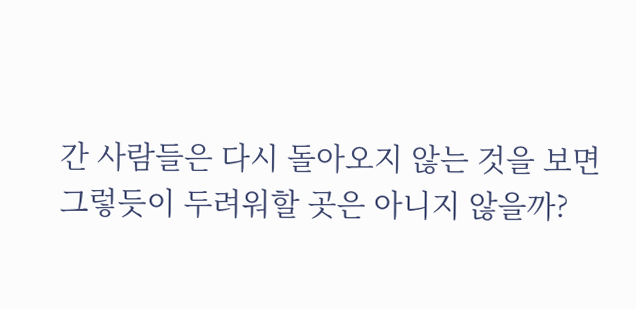간 사람들은 다시 돌아오지 않는 것을 보면
그렇듯이 두려워할 곳은 아니지 않을까?